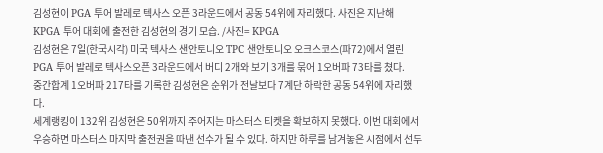김성현이 PGA 투어 발레로 텍사스 오픈 3라운드에서 공동 54위에 자리했다. 사진은 지난해 KPGA 투어 대회에 출전한 김성현의 경기 모습. /사진= KPGA
김성현은 7일(한국시각) 미국 텍사스 샌안토니오 TPC 샌안토니오 오크스코스(파72)에서 열린 PGA 투어 발레로 텍사스오픈 3라운드에서 버디 2개와 보기 3개를 묶어 1오버파 73타를 쳤다.
중간합계 1오버파 217타를 기록한 김성현은 순위가 전날보다 7계단 하락한 공동 54위에 자리했다.
세계랭킹이 132위 김성현은 50위까지 주어지는 마스터스 티켓을 확보하지 못했다. 이번 대회에서 우승하면 마스터스 마지막 출전권을 따낸 선수가 될 수 있다. 하지만 하루를 남겨놓은 시점에서 선두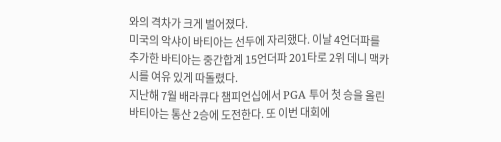와의 격차가 크게 벌어졌다.
미국의 악샤이 바티아는 선두에 자리했다. 이날 4언더파를 추가한 바티아는 중간합계 15언더파 201타로 2위 데니 맥카시를 여유 있게 따돌렸다.
지난해 7월 배라큐다 챔피언십에서 PGA 투어 첫 승을 올린 바티아는 통산 2승에 도전한다. 또 이번 대회에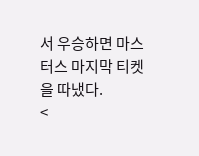서 우승하면 마스터스 마지막 티켓을 따냈다.
<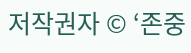저작권자 © ‘존중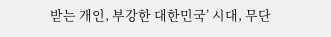받는 개인, 부강한 대한민국’ 시대, 무단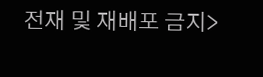전재 및 재배포 금지>